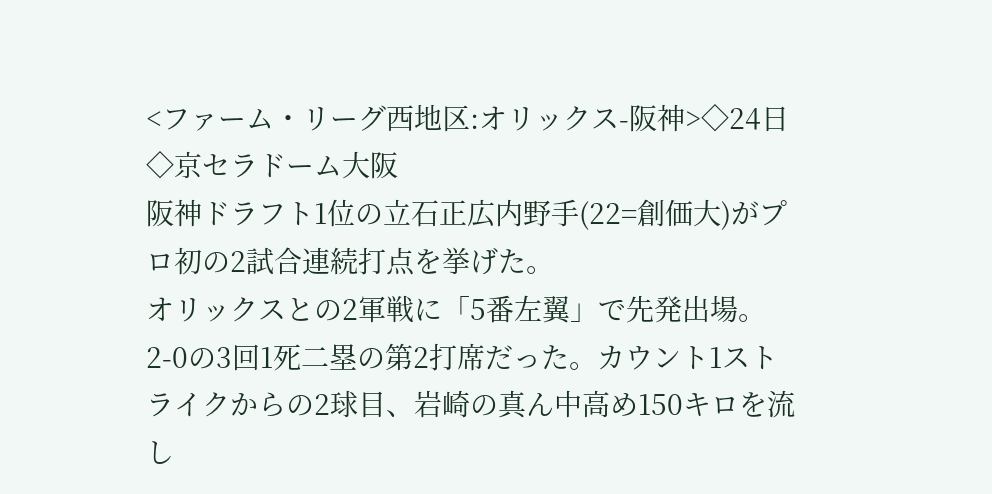<ファーム・リーグ西地区:オリックス-阪神>◇24日◇京セラドーム大阪
阪神ドラフト1位の立石正広内野手(22=創価大)がプロ初の2試合連続打点を挙げた。
オリックスとの2軍戦に「5番左翼」で先発出場。2-0の3回1死二塁の第2打席だった。カウント1ストライクからの2球目、岩崎の真ん中高め150キロを流し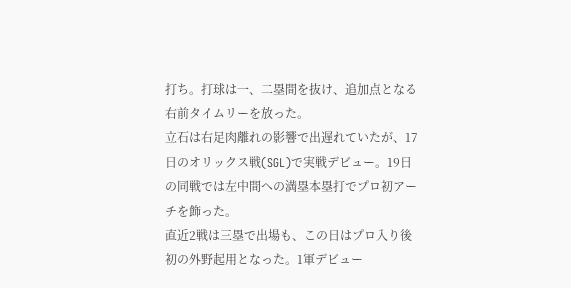打ち。打球は一、二塁間を抜け、追加点となる右前タイムリーを放った。
立石は右足肉離れの影響で出遅れていたが、17日のオリックス戦(SGL)で実戦デビュー。19日の同戦では左中間への満塁本塁打でプロ初アーチを飾った。
直近2戦は三塁で出場も、この日はプロ入り後初の外野起用となった。1軍デビュー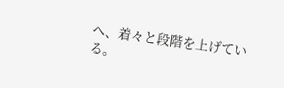へ、着々と段階を上げている。